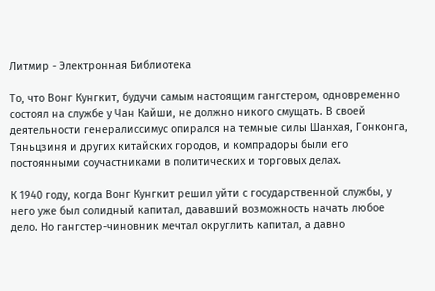Литмир - Электронная Библиотека

То, что Вонг Кунгкит, будучи самым настоящим гангстером, одновременно состоял на службе у Чан Кайши, не должно никого смущать. В своей деятельности генералиссимус опирался на темные силы Шанхая, Гонконга, Тяньцзиня и других китайских городов, и компрадоры были его постоянными соучастниками в политических и торговых делах.

К 1940 году, когда Вонг Кунгкит решил уйти с государственной службы, у него уже был солидный капитал, дававший возможность начать любое дело. Но гангстер-чиновник мечтал округлить капитал, а давно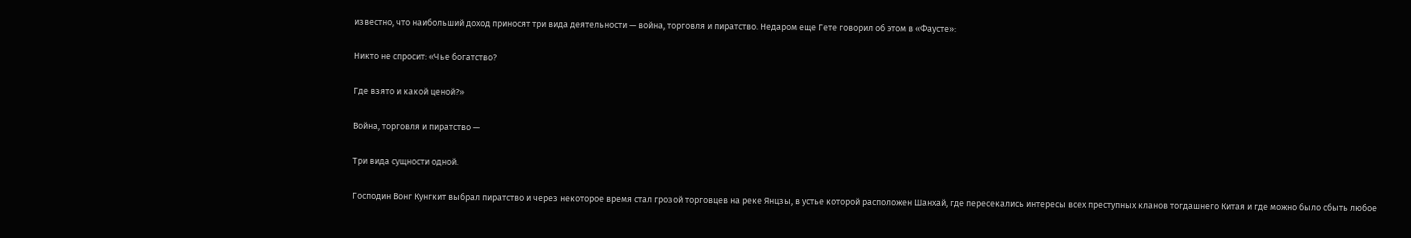известно, что наибольший доход приносят три вида деятельности — война, торговля и пиратство. Недаром еще Гете говорил об этом в «Фаусте»:

Никто не спросит: «Чье богатство?

Где взято и какой ценой?»

Война, торговля и пиратство —

Три вида сущности одной.

Господин Вонг Кунгкит выбрал пиратство и через некоторое время стал грозой торговцев на реке Янцзы, в устье которой расположен Шанхай, где пересекались интересы всех преступных кланов тогдашнего Китая и где можно было сбыть любое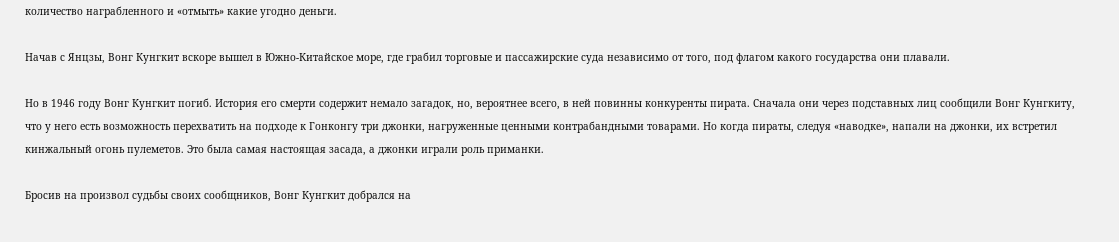количество награбленного и «отмыть» какие угодно деньги.

Начав с Янцзы, Вонг Кунгкит вскоре вышел в Южно-Китайское море, где грабил торговые и пассажирские суда независимо от того, под флагом какого государства они плавали.

Но в 1946 году Вонг Кунгкит погиб. История его смерти содержит немало загадок, но, вероятнее всего, в ней повинны конкуренты пирата. Сначала они через подставных лиц сообщили Вонг Кунгкиту, что у него есть возможность перехватить на подходе к Гонконгу три джонки, нагруженные ценными контрабандными товарами. Но когда пираты, следуя «наводке», напали на джонки, их встретил кинжальный огонь пулеметов. Это была самая настоящая засада, а джонки играли роль приманки.

Бросив на произвол судьбы своих сообщников, Вонг Кунгкит добрался на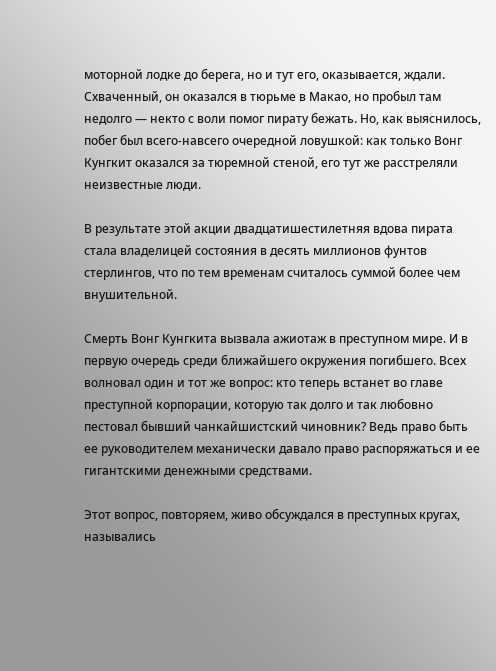моторной лодке до берега, но и тут его, оказывается, ждали. Схваченный, он оказался в тюрьме в Макао, но пробыл там недолго — некто с воли помог пирату бежать. Но, как выяснилось, побег был всего-навсего очередной ловушкой: как только Вонг Кунгкит оказался за тюремной стеной, его тут же расстреляли неизвестные люди.

В результате этой акции двадцатишестилетняя вдова пирата стала владелицей состояния в десять миллионов фунтов стерлингов, что по тем временам считалось суммой более чем внушительной.

Смерть Вонг Кунгкита вызвала ажиотаж в преступном мире. И в первую очередь среди ближайшего окружения погибшего. Всех волновал один и тот же вопрос: кто теперь встанет во главе преступной корпорации, которую так долго и так любовно пестовал бывший чанкайшистский чиновник? Ведь право быть ее руководителем механически давало право распоряжаться и ее гигантскими денежными средствами.

Этот вопрос, повторяем, живо обсуждался в преступных кругах, назывались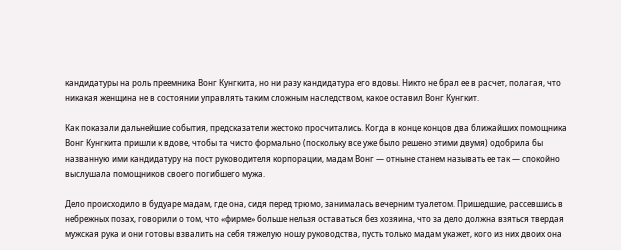кандидатуры на роль преемника Вонг Кунгкита, но ни разу кандидатура его вдовы. Никто не брал ее в расчет, полагая, что никакая женщина не в состоянии управлять таким сложным наследством, какое оставил Вонг Кунгкит.

Как показали дальнейшие события, предсказатели жестоко просчитались. Когда в конце концов два ближайших помощника Вонг Кунгкита пришли к вдове, чтобы та чисто формально (поскольку все уже было решено этими двумя) одобрила бы названную ими кандидатуру на пост руководителя корпорации, мадам Вонг — отныне станем называть ее так — спокойно выслушала помощников своего погибшего мужа.

Дело происходило в будуаре мадам, где она, сидя перед трюмо, занималась вечерним туалетом. Пришедшие, рассевшись в небрежных позах, говорили о том, что «фирме» больше нельзя оставаться без хозяина, что за дело должна взяться твердая мужская рука и они готовы взвалить на себя тяжелую ношу руководства, пусть только мадам укажет, кого из них двоих она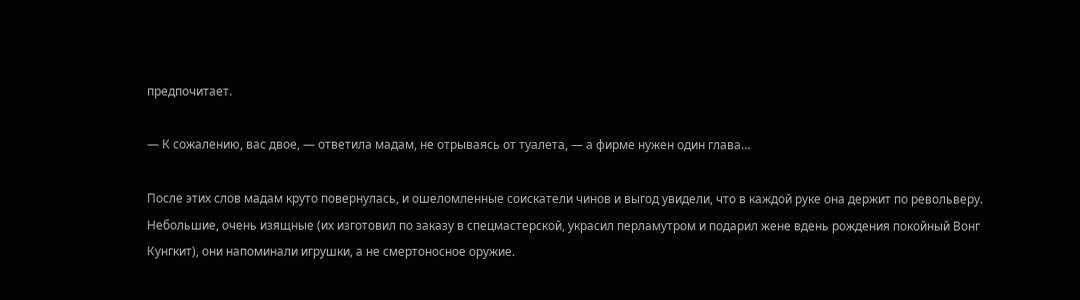предпочитает.

— К сожалению, вас двое, — ответила мадам, не отрываясь от туалета, — а фирме нужен один глава…

После этих слов мадам круто повернулась, и ошеломленные соискатели чинов и выгод увидели, что в каждой руке она держит по револьверу. Небольшие, очень изящные (их изготовил по заказу в спецмастерской, украсил перламутром и подарил жене вдень рождения покойный Вонг Кунгкит), они напоминали игрушки, а не смертоносное оружие.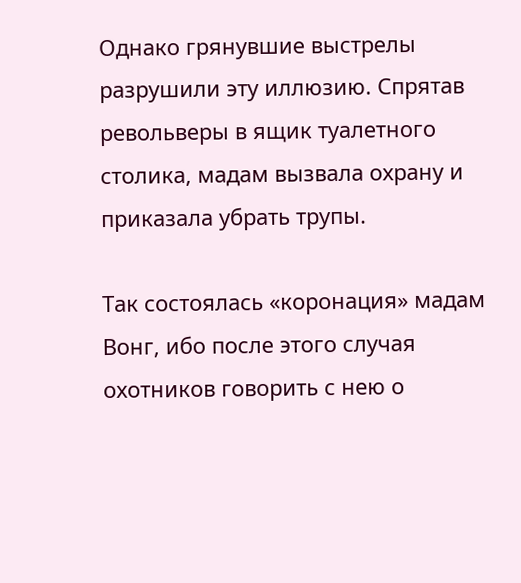Однако грянувшие выстрелы разрушили эту иллюзию. Спрятав револьверы в ящик туалетного столика, мадам вызвала охрану и приказала убрать трупы.

Так состоялась «коронация» мадам Вонг, ибо после этого случая охотников говорить с нею о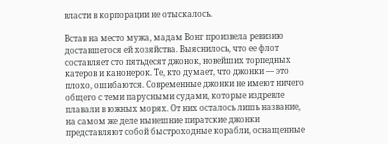власти в корпорации не отыскалось.

Встав на место мужа, мадам Вонг произвела ревизию доставшегося ей хозяйства. Выяснилось, что ее флот составляет сто пятьдесят джонок, новейших торпедных катеров и канонерок. Те, кто думает, что джонки — это плохо, ошибаются. Современные джонки не имеют ничего общего с теми парусными судами, которые издревле плавали в южных морях. От них осталось лишь название, на самом же деле нынешние пиратские джонки представляют собой быстроходные корабли, оснащенные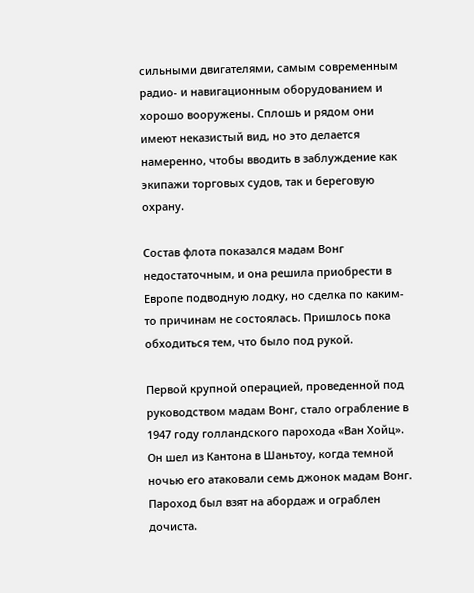сильными двигателями, самым современным радио- и навигационным оборудованием и хорошо вооружены. Сплошь и рядом они имеют неказистый вид, но это делается намеренно, чтобы вводить в заблуждение как экипажи торговых судов, так и береговую охрану.

Состав флота показался мадам Вонг недостаточным, и она решила приобрести в Европе подводную лодку, но сделка по каким-то причинам не состоялась. Пришлось пока обходиться тем, что было под рукой.

Первой крупной операцией, проведенной под руководством мадам Вонг, стало ограбление в 1947 году голландского парохода «Ван Хойц». Он шел из Кантона в Шаньтоу, когда темной ночью его атаковали семь джонок мадам Вонг. Пароход был взят на абордаж и ограблен дочиста.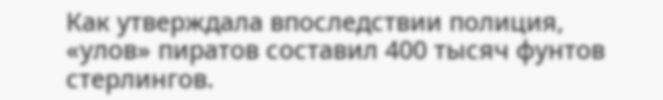Как утверждала впоследствии полиция, «улов» пиратов составил 400 тысяч фунтов стерлингов.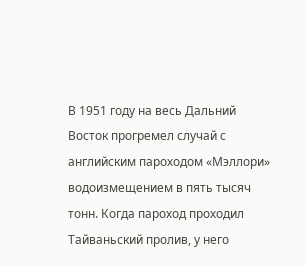В 1951 году на весь Дальний Восток прогремел случай с английским пароходом «Мэллори» водоизмещением в пять тысяч тонн. Когда пароход проходил Тайваньский пролив, у него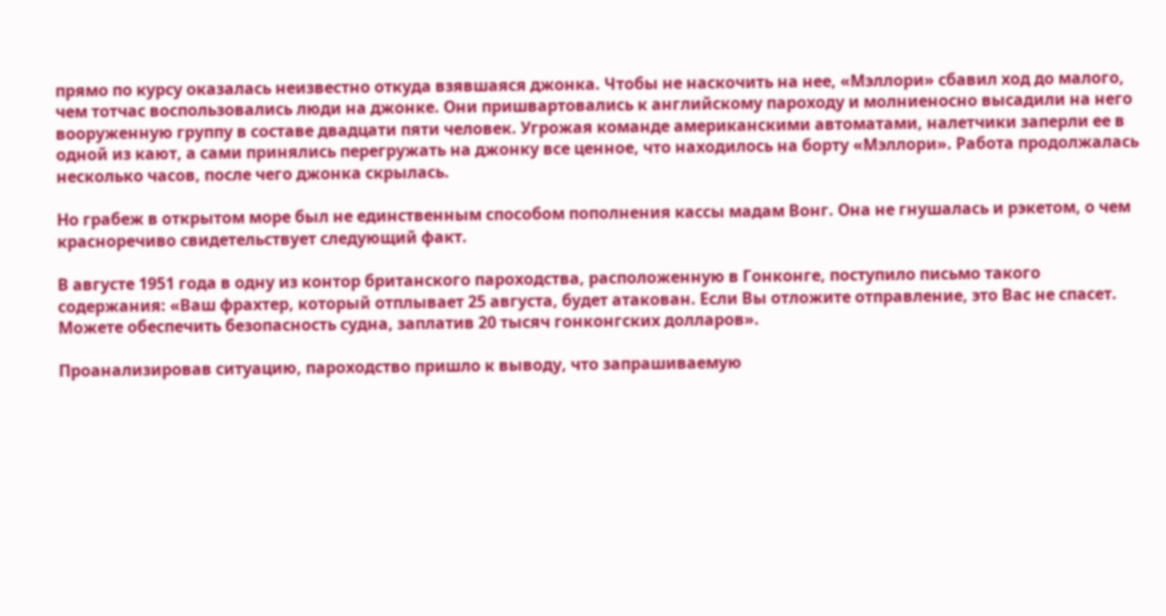прямо по курсу оказалась неизвестно откуда взявшаяся джонка. Чтобы не наскочить на нее, «Мэллори» сбавил ход до малого, чем тотчас воспользовались люди на джонке. Они пришвартовались к английскому пароходу и молниеносно высадили на него вооруженную группу в составе двадцати пяти человек. Угрожая команде американскими автоматами, налетчики заперли ее в одной из кают, а сами принялись перегружать на джонку все ценное, что находилось на борту «Мэллори». Работа продолжалась несколько часов, после чего джонка скрылась.

Но грабеж в открытом море был не единственным способом пополнения кассы мадам Вонг. Она не гнушалась и рэкетом, о чем красноречиво свидетельствует следующий факт.

В августе 1951 года в одну из контор британского пароходства, расположенную в Гонконге, поступило письмо такого содержания: «Ваш фрахтер, который отплывает 25 августа, будет атакован. Если Вы отложите отправление, это Вас не спасет. Можете обеспечить безопасность судна, заплатив 20 тысяч гонконгских долларов».

Проанализировав ситуацию, пароходство пришло к выводу, что запрашиваемую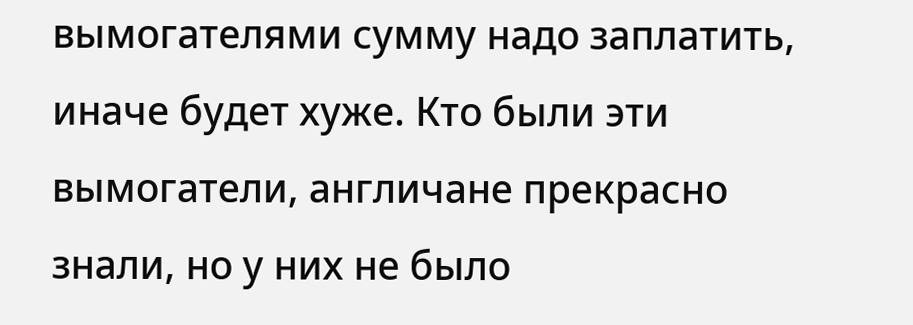вымогателями сумму надо заплатить, иначе будет хуже. Кто были эти вымогатели, англичане прекрасно знали, но у них не было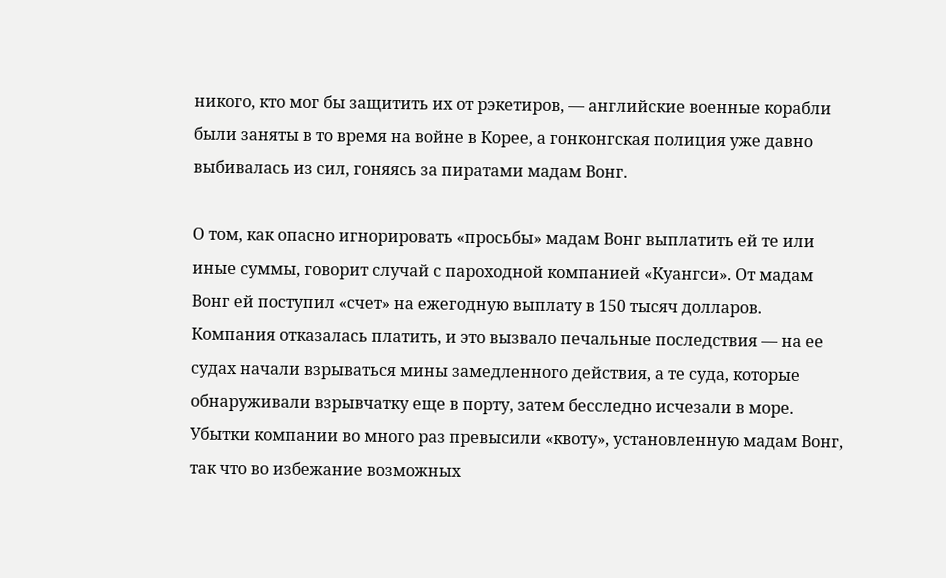никого, кто мог бы защитить их от рэкетиров, — английские военные корабли были заняты в то время на войне в Корее, а гонконгская полиция уже давно выбивалась из сил, гоняясь за пиратами мадам Вонг.

О том, как опасно игнорировать «просьбы» мадам Вонг выплатить ей те или иные суммы, говорит случай с пароходной компанией «Куангси». От мадам Вонг ей поступил «счет» на ежегодную выплату в 150 тысяч долларов. Компания отказалась платить, и это вызвало печальные последствия — на ее судах начали взрываться мины замедленного действия, а те суда, которые обнаруживали взрывчатку еще в порту, затем бесследно исчезали в море. Убытки компании во много раз превысили «квоту», установленную мадам Вонг, так что во избежание возможных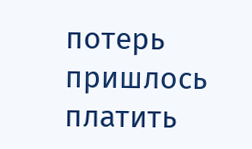потерь пришлось платить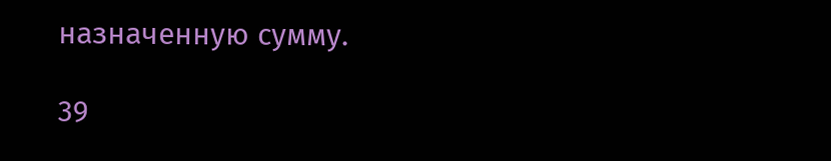назначенную сумму.

39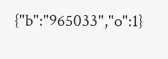{"b":"965033","o":1}